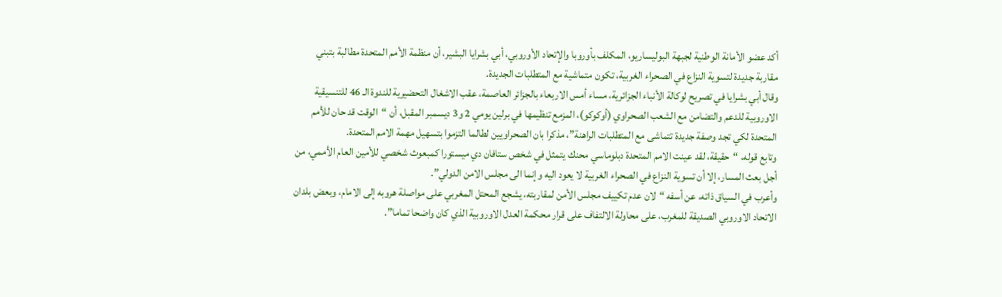أكد عضو الأمانة الوطنية لجبهة البوليساريو، المكلف بأوروبا والإتحاد الأوروبي، أبي بشرايا البشير، أن منظمة الأمم المتحدة مطالبة بتبني مقاربة جديدة لتسوية النزاع في الصحراء الغربية، تكون متماشية مع المتطلبات الجديدة.
وقال أبي بشرايا في تصريح لوكالة الأنباء الجزائرية، مساء أمس الاربعاء بالجزائر العاصمة، عقب الاشغال التحضيرية للندوة الـ 46 للتنسيقية الاوروبية للدعم والتضامن مع الشعب الصحراوي (أوكوكو)، المزمع تنظيمها في برلين يومي 2 و3 ديسمبر المقبل، أن “الوقت قد حان للأمم المتحدة لكي تجد وصفة جديدة تتماشى مع المتطلبات الراهنة”، مذكرا بان الصحراويين لطالما التزموا بتسهيل مهمة الامم المتحدة.
وتابع قوله، “حقيقة، لقد عينت الامم المتحدة دبلوماسي محنك يتمثل في شخص ستافان دي ميستورا كمبعوث شخصي للأمين العام الأممي، من أجل بعث المسار، إلا أن تسوية النزاع في الصحراء الغربية لا يعود اليه وإنما الى مجلس الامن الدولي”.
وأعرب في السياق ذاته، عن أسفه “لان عدم تكييف مجلس الأمن لمقاربته، يشجع المحتل المغربي على مواصلة هروبه إلى الامام، وبعض بلدان الاتحاد الاوروبي الصديقة للمغرب، على محاولة الالتفاف على قرار محكمة العدل الاوروبية الذي كان واضحا تماما”.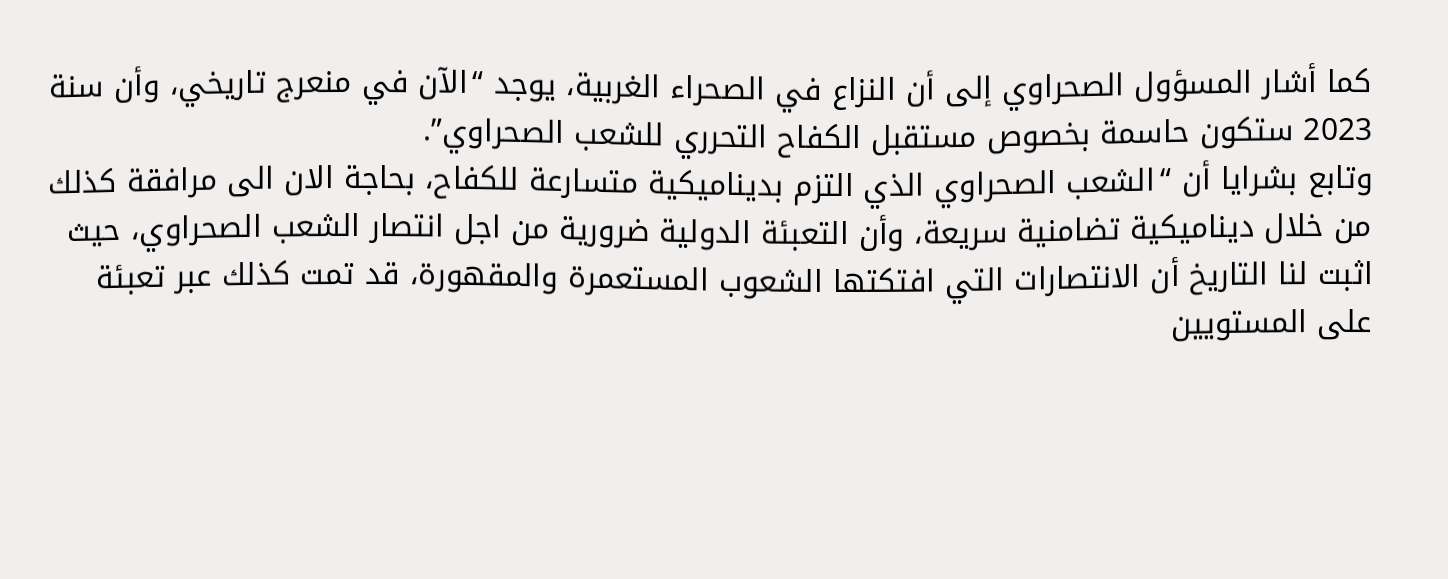كما أشار المسؤول الصحراوي إلى أن النزاع في الصحراء الغربية، يوجد “الآن في منعرج تاريخي، وأن سنة 2023 ستكون حاسمة بخصوص مستقبل الكفاح التحرري للشعب الصحراوي”.
وتابع بشرايا أن “الشعب الصحراوي الذي التزم بديناميكية متسارعة للكفاح، بحاجة الان الى مرافقة كذلك من خلال ديناميكية تضامنية سريعة، وأن التعبئة الدولية ضرورية من اجل انتصار الشعب الصحراوي، حيث اثبت لنا التاريخ أن الانتصارات التي افتكتها الشعوب المستعمرة والمقهورة، قد تمت كذلك عبر تعبئة على المستويين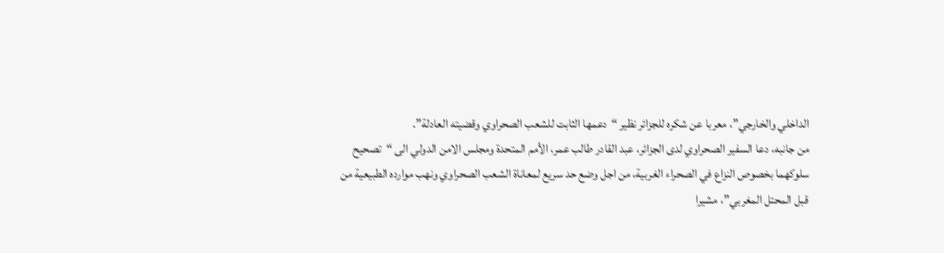الداخلي والخارجي”، معربا عن شكره للجزائر نظير “دعمها الثابت للشعب الصحراوي وقضيته العادلة”.
من جانبه، دعا السفير الصحراوي لدى الجزائر، عبد القادر طالب عمر، الأمم المتحدة ومجلس الامن الدولي الى “تصحيح سلوكهما بخصوص النزاع في الصحراء الغربية، من اجل وضع حد سريع لمعاناة الشعب الصحراوي ونهب موارده الطبيعية من قبل المحتل المغربي”، مشيرا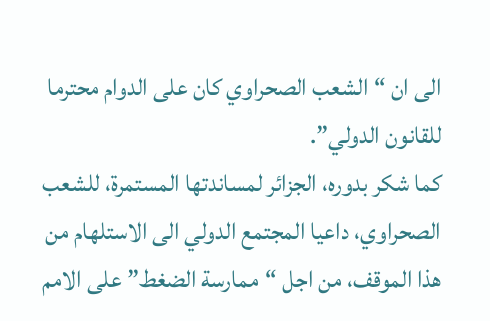الى ان “الشعب الصحراوي كان على الدوام محترما للقانون الدولي”.
كما شكر بدوره، الجزائر لمساندتها المستمرة، للشعب الصحراوي، داعيا المجتمع الدولي الى الاستلهام من هذا الموقف، من اجل “ممارسة الضغط” على الامم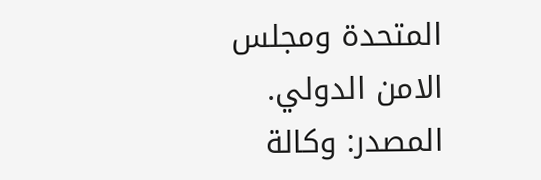المتحدة ومجلس الامن الدولي.
المصدر: وكالة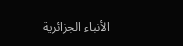الأنباء الجزائرية